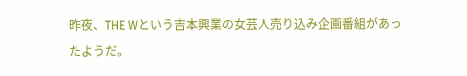昨夜、THE Wという吉本興業の女芸人売り込み企画番組があったようだ。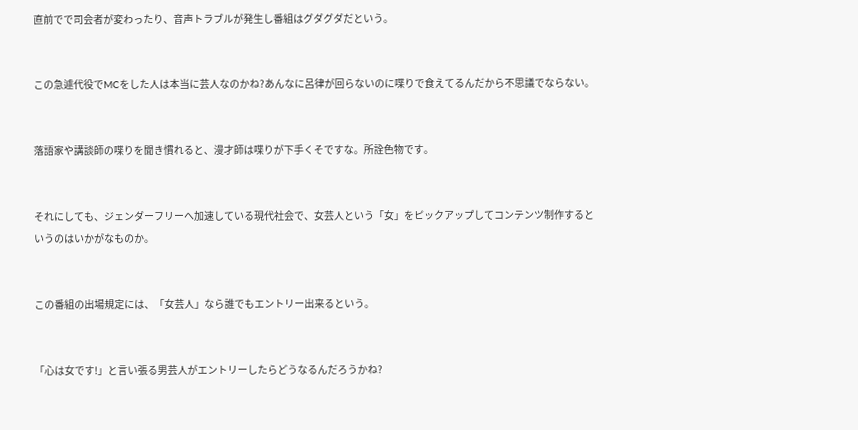直前でで司会者が変わったり、音声トラブルが発生し番組はグダグダだという。


この急遽代役でMCをした人は本当に芸人なのかね?あんなに呂律が回らないのに喋りで食えてるんだから不思議でならない。


落語家や講談師の喋りを聞き慣れると、漫才師は喋りが下手くそですな。所詮色物です。


それにしても、ジェンダーフリーへ加速している現代社会で、女芸人という「女」をピックアップしてコンテンツ制作するというのはいかがなものか。


この番組の出場規定には、「女芸人」なら誰でもエントリー出来るという。


「心は女です!」と言い張る男芸人がエントリーしたらどうなるんだろうかね?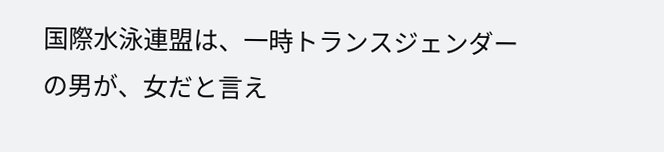国際水泳連盟は、一時トランスジェンダーの男が、女だと言え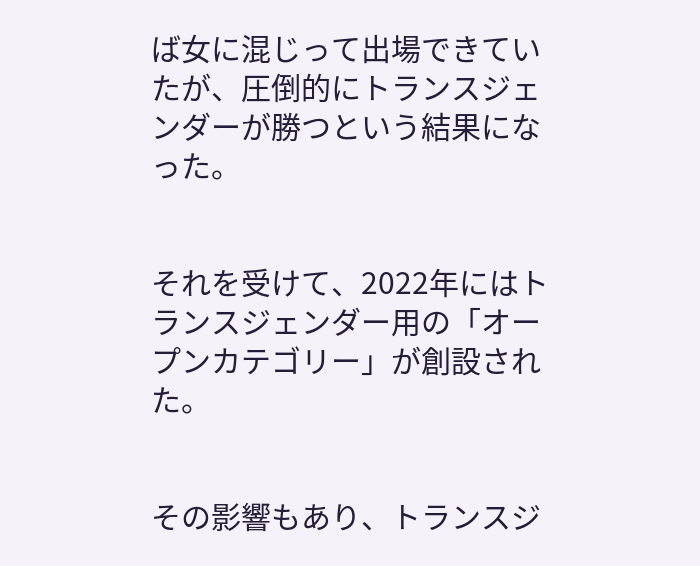ば女に混じって出場できていたが、圧倒的にトランスジェンダーが勝つという結果になった。


それを受けて、2022年にはトランスジェンダー用の「オープンカテゴリー」が創設された。


その影響もあり、トランスジ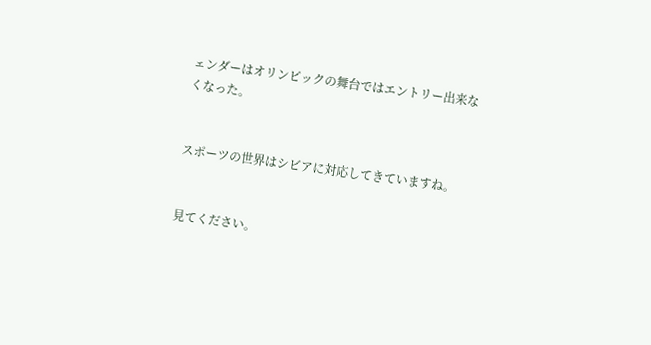ェンダーはオリンピックの舞台ではエントリー出来なくなった。


スポーツの世界はシビアに対応してきていますね。


見てください。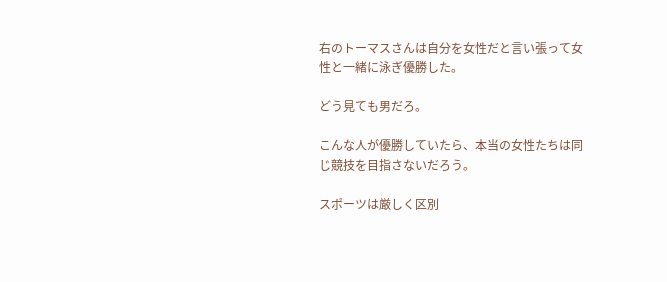右のトーマスさんは自分を女性だと言い張って女性と一緒に泳ぎ優勝した。

どう見ても男だろ。

こんな人が優勝していたら、本当の女性たちは同じ競技を目指さないだろう。

スポーツは厳しく区別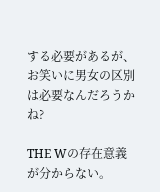する必要があるが、お笑いに男女の区別は必要なんだろうかね?

THE Wの存在意義が分からない。